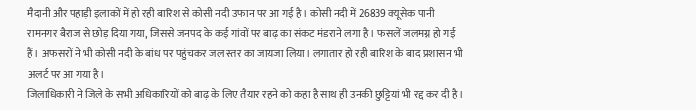मैदानी और पहाड़ी इलाकों में हो रही बारिश से कोसी नदी उफान पर आ गई है। कोसी नदी में 26839 क्यूसेक पानी रामनगर बैराज से छोड़ दिया गया, जिससे जनपद के कई गांवों पर बाढ़ का संकट मंडराने लगा है। फसलें जलमग्न हो गई हैं। अफसरों ने भी कोसी नदी के बांध पर पहुंचकर जल स्तर का जायजा लिया। लगातार हो रही बारिश के बाद प्रशासन भी अलर्ट पर आ गया है।
जिलाधिकारी ने जिले के सभी अधिकारियों को बाढ़ के लिए तैयार रहने को कहा है साथ ही उनकी छुट्टियां भी रद्द कर दी है।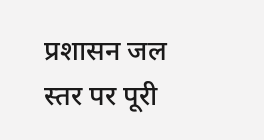प्रशासन जल स्तर पर पूरी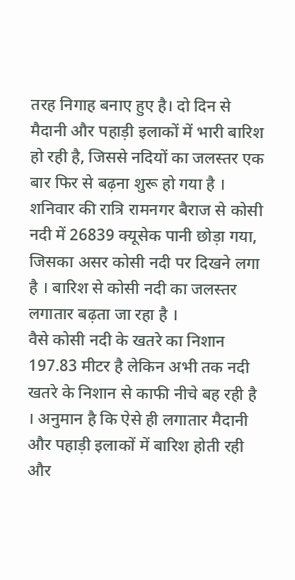तरह निगाह बनाए हुए है। दो दिन से मैदानी और पहाड़ी इलाकों में भारी बारिश हो रही है, जिससे नदियों का जलस्तर एक बार फिर से बढ़ना शुरू हो गया है । शनिवार की रात्रि रामनगर बैराज से कोसी नदी में 26839 क्यूसेक पानी छोड़ा गया, जिसका असर कोसी नदी पर दिखने लगा है । बारिश से कोसी नदी का जलस्तर लगातार बढ़ता जा रहा है ।
वैसे कोसी नदी के खतरे का निशान 197.83 मीटर है लेकिन अभी तक नदी खतरे के निशान से काफी नीचे बह रही है । अनुमान है कि ऐसे ही लगातार मैदानी और पहाड़ी इलाकों में बारिश होती रही और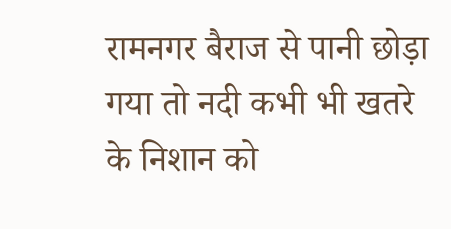रामनगर बैराज से पानी छोड़ा गया तो नदी कभी भी खतरे के निशान को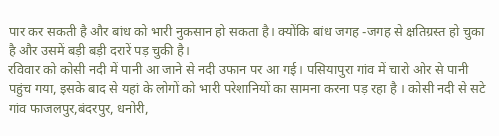पार कर सकती है और बांध को भारी नुकसान हो सकता है। क्योंकि बांध जगह -जगह से क्षतिग्रस्त हो चुका है और उसमें बड़ी बड़ी दरारें पड़ चुकी है।
रविवार को कोसी नदी में पानी आ जाने से नदी उफान पर आ गई। पसियापुरा गांव में चारो ओर से पानी पहुंच गया, इसके बाद से यहां के लोगों को भारी परेशानियों का सामना करना पड़ रहा है । कोसी नदी से सटे गांव फाजलपुर,बंदरपुर, धनोरी,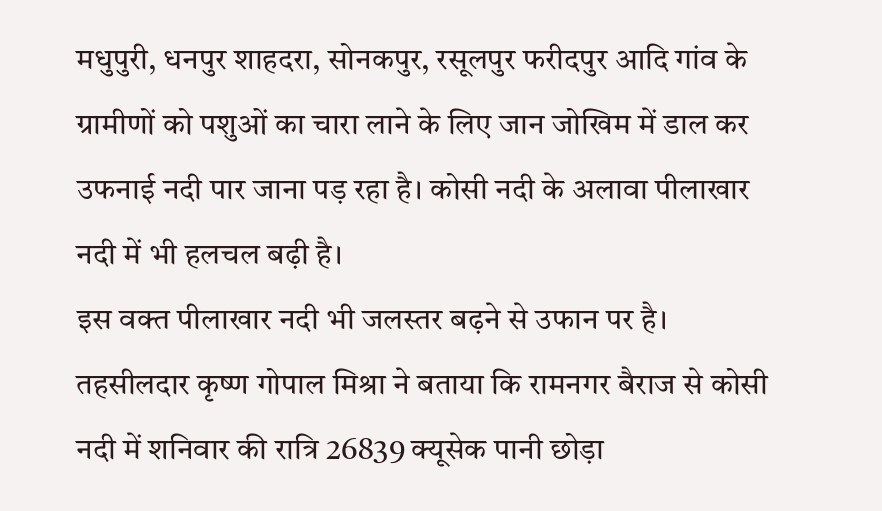मधुपुरी, धनपुर शाहदरा, सोनकपुर, रसूलपुर फरीदपुर आदि गांव के ग्रामीणों को पशुओं का चारा लाने के लिए जान जोखिम में डाल कर उफनाई नदी पार जाना पड़ रहा है। कोसी नदी के अलावा पीलाखार नदी में भी हलचल बढ़ी है।
इस वक्त पीलाखार नदी भी जलस्तर बढ़ने से उफान पर है। तहसीलदार कृष्ण गोपाल मिश्रा ने बताया कि रामनगर बैराज से कोसी नदी में शनिवार की रात्रि 26839 क्यूसेक पानी छोड़ा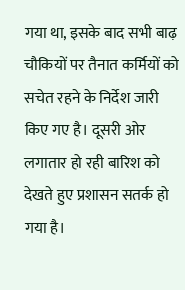गया था, इसके बाद सभी बाढ़ चौकियों पर तैनात कर्मियों को सचेत रहने के निर्देश जारी किए गए है। दूसरी ओर लगातार हो रही बारिश को देखते हुए प्रशासन सतर्क हो गया है।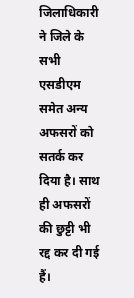जिलाधिकारी ने जिले के सभी एसडीएम समेत अन्य अफसरों को सतर्क कर दिया है। साथ ही अफसरों की छुट्टी भी रद्द कर दी गई हैं।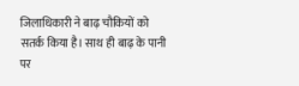जिलाधिकारी ने बाढ़ चौकियों को सतर्क किया है। साथ ही बाढ़ के पानी पर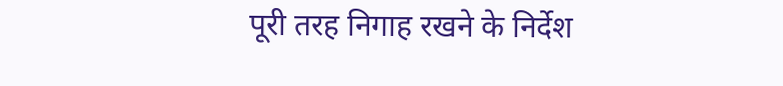पूरी तरह निगाह रखने के निर्देश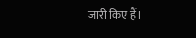जारी किए हैं।